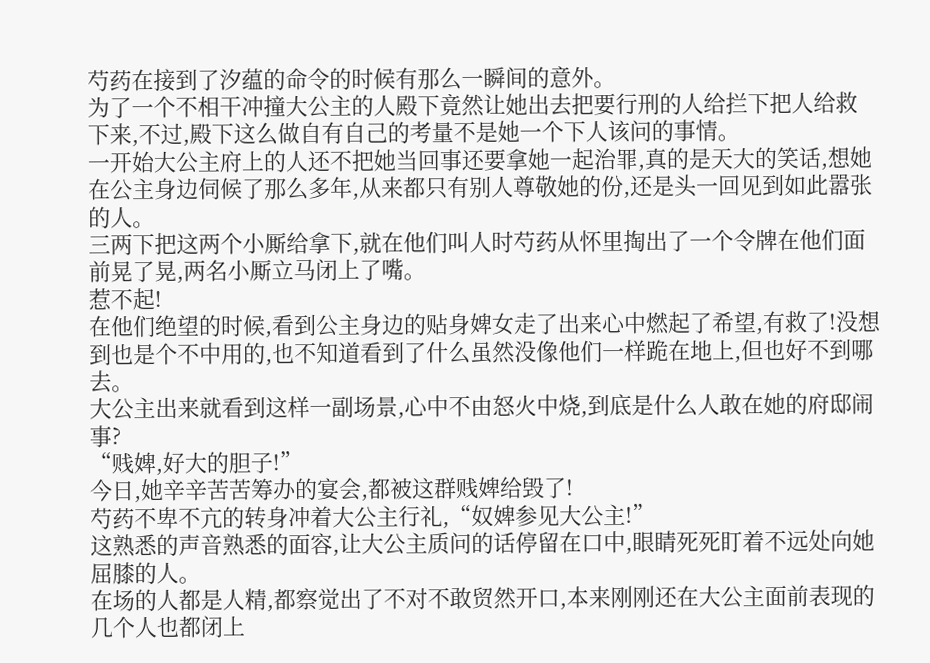芍药在接到了汐蕴的命令的时候有那么一瞬间的意外。
为了一个不相干冲撞大公主的人殿下竟然让她出去把要行刑的人给拦下把人给救下来,不过,殿下这么做自有自己的考量不是她一个下人该问的事情。
一开始大公主府上的人还不把她当回事还要拿她一起治罪,真的是天大的笑话,想她在公主身边伺候了那么多年,从来都只有别人尊敬她的份,还是头一回见到如此嚣张的人。
三两下把这两个小厮给拿下,就在他们叫人时芍药从怀里掏出了一个令牌在他们面前晃了晃,两名小厮立马闭上了嘴。
惹不起!
在他们绝望的时候,看到公主身边的贴身婢女走了出来心中燃起了希望,有救了!没想到也是个不中用的,也不知道看到了什么虽然没像他们一样跪在地上,但也好不到哪去。
大公主出来就看到这样一副场景,心中不由怒火中烧,到底是什么人敢在她的府邸闹事?
“贱婢,好大的胆子!”
今日,她辛辛苦苦筹办的宴会,都被这群贱婢给毁了!
芍药不卑不亢的转身冲着大公主行礼,“奴婢参见大公主!”
这熟悉的声音熟悉的面容,让大公主质问的话停留在口中,眼睛死死盯着不远处向她屈膝的人。
在场的人都是人精,都察觉出了不对不敢贸然开口,本来刚刚还在大公主面前表现的几个人也都闭上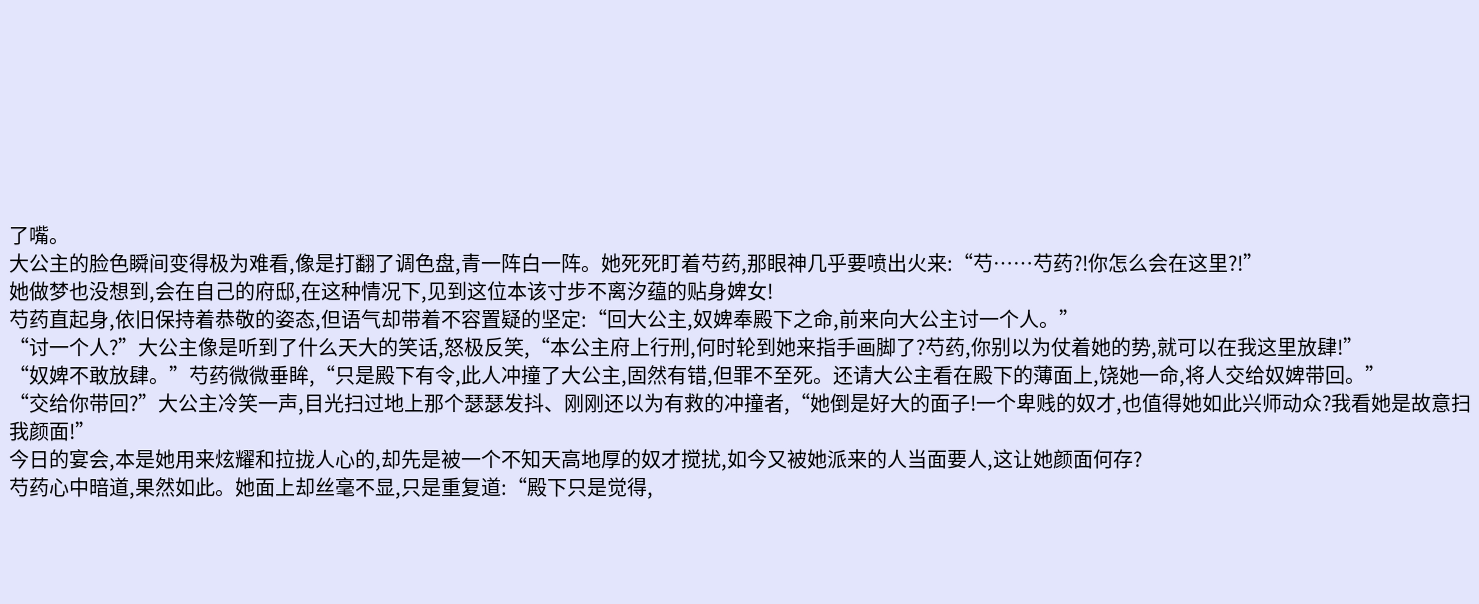了嘴。
大公主的脸色瞬间变得极为难看,像是打翻了调色盘,青一阵白一阵。她死死盯着芍药,那眼神几乎要喷出火来:“芍……芍药?!你怎么会在这里?!”
她做梦也没想到,会在自己的府邸,在这种情况下,见到这位本该寸步不离汐蕴的贴身婢女!
芍药直起身,依旧保持着恭敬的姿态,但语气却带着不容置疑的坚定:“回大公主,奴婢奉殿下之命,前来向大公主讨一个人。”
“讨一个人?”大公主像是听到了什么天大的笑话,怒极反笑,“本公主府上行刑,何时轮到她来指手画脚了?芍药,你别以为仗着她的势,就可以在我这里放肆!”
“奴婢不敢放肆。”芍药微微垂眸,“只是殿下有令,此人冲撞了大公主,固然有错,但罪不至死。还请大公主看在殿下的薄面上,饶她一命,将人交给奴婢带回。”
“交给你带回?”大公主冷笑一声,目光扫过地上那个瑟瑟发抖、刚刚还以为有救的冲撞者,“她倒是好大的面子!一个卑贱的奴才,也值得她如此兴师动众?我看她是故意扫我颜面!”
今日的宴会,本是她用来炫耀和拉拢人心的,却先是被一个不知天高地厚的奴才搅扰,如今又被她派来的人当面要人,这让她颜面何存?
芍药心中暗道,果然如此。她面上却丝毫不显,只是重复道:“殿下只是觉得,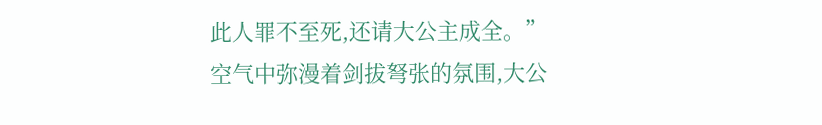此人罪不至死,还请大公主成全。”
空气中弥漫着剑拔弩张的氛围,大公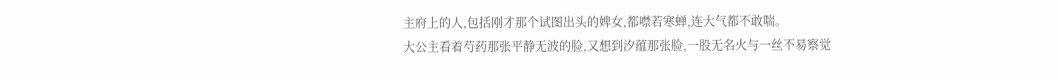主府上的人,包括刚才那个试图出头的婢女,都噤若寒蝉,连大气都不敢喘。
大公主看着芍药那张平静无波的脸,又想到汐蕴那张脸,一股无名火与一丝不易察觉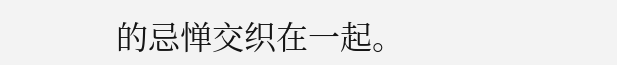的忌惮交织在一起。